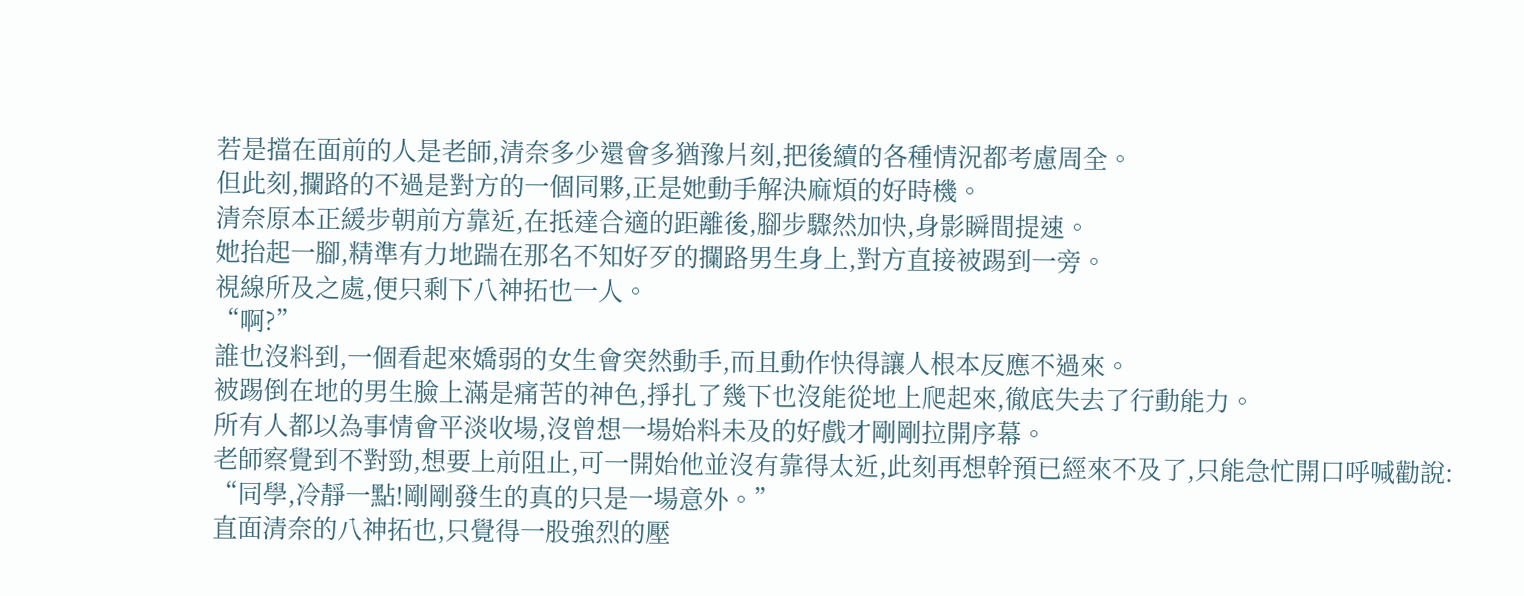若是擋在面前的人是老師,清奈多少還會多猶豫片刻,把後續的各種情況都考慮周全。
但此刻,攔路的不過是對方的一個同夥,正是她動手解決麻煩的好時機。
清奈原本正緩步朝前方靠近,在抵達合適的距離後,腳步驟然加快,身影瞬間提速。
她抬起一腳,精準有力地踹在那名不知好歹的攔路男生身上,對方直接被踢到一旁。
視線所及之處,便只剩下八神拓也一人。
“啊?”
誰也沒料到,一個看起來嬌弱的女生會突然動手,而且動作快得讓人根本反應不過來。
被踢倒在地的男生臉上滿是痛苦的神色,掙扎了幾下也沒能從地上爬起來,徹底失去了行動能力。
所有人都以為事情會平淡收場,沒曾想一場始料未及的好戲才剛剛拉開序幕。
老師察覺到不對勁,想要上前阻止,可一開始他並沒有靠得太近,此刻再想幹預已經來不及了,只能急忙開口呼喊勸說:
“同學,冷靜一點!剛剛發生的真的只是一場意外。”
直面清奈的八神拓也,只覺得一股強烈的壓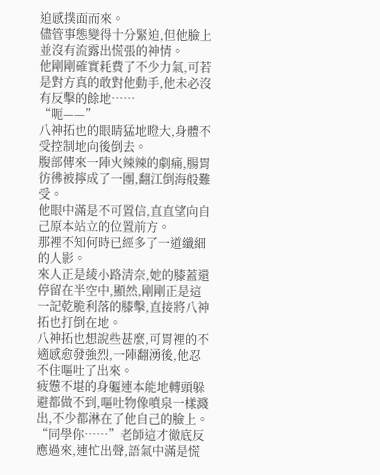迫感撲面而來。
儘管事態變得十分緊迫,但他臉上並沒有流露出慌張的神情。
他剛剛確實耗費了不少力氣,可若是對方真的敢對他動手,他未必沒有反擊的餘地……
“呃——”
八神拓也的眼睛猛地瞪大,身體不受控制地向後倒去。
腹部傳來一陣火辣辣的劇痛,腸胃彷彿被擰成了一團,翻江倒海般難受。
他眼中滿是不可置信,直直望向自己原本站立的位置前方。
那裡不知何時已經多了一道纖細的人影。
來人正是綾小路清奈,她的膝蓋還停留在半空中,顯然,剛剛正是這一記乾脆利落的膝擊,直接將八神拓也打倒在地。
八神拓也想說些甚麼,可胃裡的不適感愈發強烈,一陣翻湧後,他忍不住嘔吐了出來。
疲憊不堪的身軀連本能地轉頭躲避都做不到,嘔吐物像噴泉一樣濺出,不少都淋在了他自己的臉上。
“同學你……”老師這才徹底反應過來,連忙出聲,語氣中滿是慌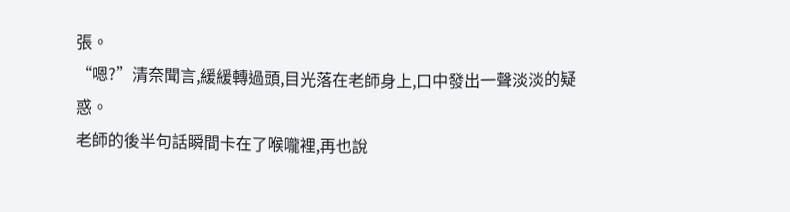張。
“嗯?”清奈聞言,緩緩轉過頭,目光落在老師身上,口中發出一聲淡淡的疑惑。
老師的後半句話瞬間卡在了喉嚨裡,再也說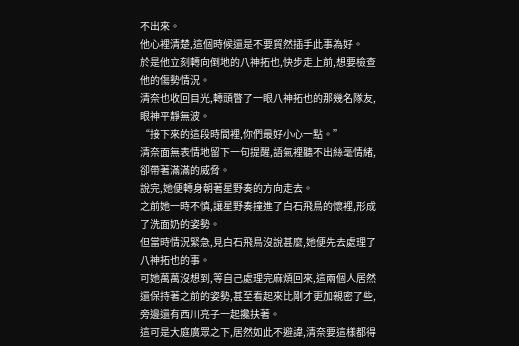不出來。
他心裡清楚,這個時候還是不要貿然插手此事為好。
於是他立刻轉向倒地的八神拓也,快步走上前,想要檢查他的傷勢情況。
清奈也收回目光,轉頭瞥了一眼八神拓也的那幾名隊友,眼神平靜無波。
“接下來的這段時間裡,你們最好小心一點。”
清奈面無表情地留下一句提醒,語氣裡聽不出絲毫情緒,卻帶著滿滿的威脅。
說完,她便轉身朝著星野奏的方向走去。
之前她一時不慎,讓星野奏撞進了白石飛鳥的懷裡,形成了洗面奶的姿勢。
但當時情況緊急,見白石飛鳥沒說甚麼,她便先去處理了八神拓也的事。
可她萬萬沒想到,等自己處理完麻煩回來,這兩個人居然還保持著之前的姿勢,甚至看起來比剛才更加親密了些,旁邊還有西川亮子一起攙扶著。
這可是大庭廣眾之下,居然如此不避諱,清奈要這樣都得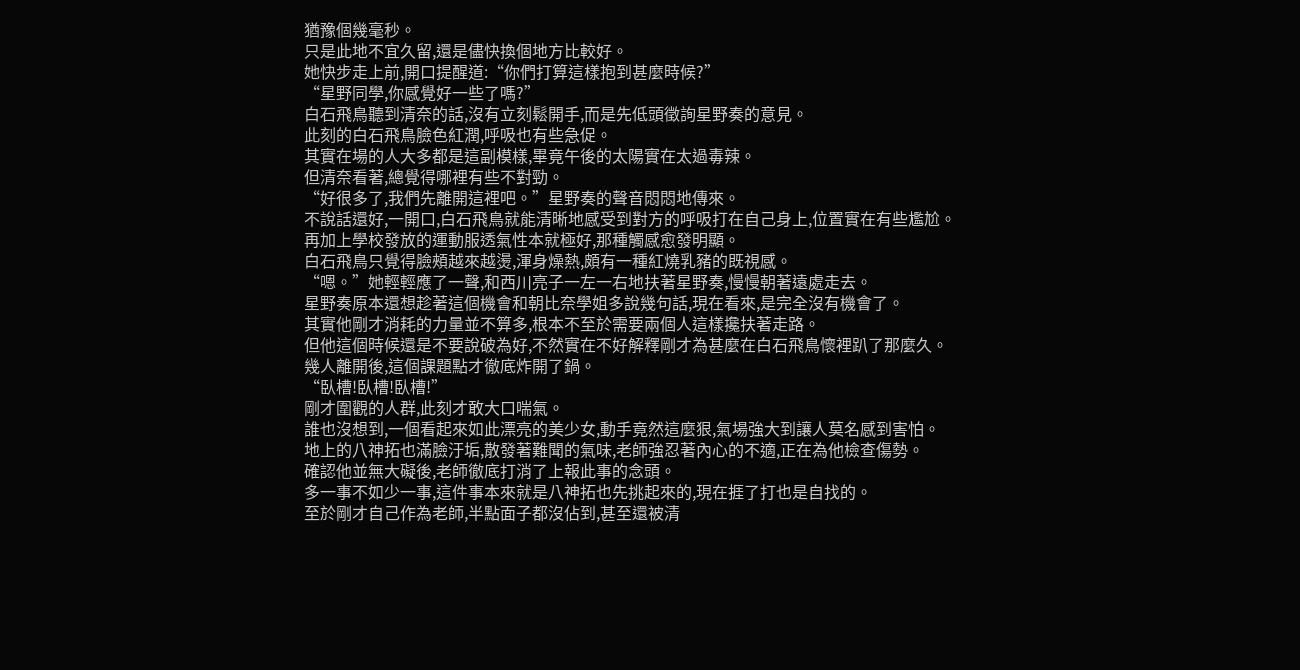猶豫個幾毫秒。
只是此地不宜久留,還是儘快換個地方比較好。
她快步走上前,開口提醒道:“你們打算這樣抱到甚麼時候?”
“星野同學,你感覺好一些了嗎?”
白石飛鳥聽到清奈的話,沒有立刻鬆開手,而是先低頭徵詢星野奏的意見。
此刻的白石飛鳥臉色紅潤,呼吸也有些急促。
其實在場的人大多都是這副模樣,畢竟午後的太陽實在太過毒辣。
但清奈看著,總覺得哪裡有些不對勁。
“好很多了,我們先離開這裡吧。”星野奏的聲音悶悶地傳來。
不說話還好,一開口,白石飛鳥就能清晰地感受到對方的呼吸打在自己身上,位置實在有些尷尬。
再加上學校發放的運動服透氣性本就極好,那種觸感愈發明顯。
白石飛鳥只覺得臉頰越來越燙,渾身燥熱,頗有一種紅燒乳豬的既視感。
“嗯。”她輕輕應了一聲,和西川亮子一左一右地扶著星野奏,慢慢朝著遠處走去。
星野奏原本還想趁著這個機會和朝比奈學姐多說幾句話,現在看來,是完全沒有機會了。
其實他剛才消耗的力量並不算多,根本不至於需要兩個人這樣攙扶著走路。
但他這個時候還是不要說破為好,不然實在不好解釋剛才為甚麼在白石飛鳥懷裡趴了那麼久。
幾人離開後,這個課題點才徹底炸開了鍋。
“臥槽!臥槽!臥槽!”
剛才圍觀的人群,此刻才敢大口喘氣。
誰也沒想到,一個看起來如此漂亮的美少女,動手竟然這麼狠,氣場強大到讓人莫名感到害怕。
地上的八神拓也滿臉汙垢,散發著難聞的氣味,老師強忍著內心的不適,正在為他檢查傷勢。
確認他並無大礙後,老師徹底打消了上報此事的念頭。
多一事不如少一事,這件事本來就是八神拓也先挑起來的,現在捱了打也是自找的。
至於剛才自己作為老師,半點面子都沒佔到,甚至還被清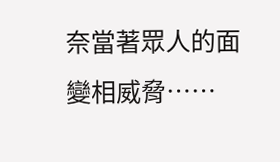奈當著眾人的面變相威脅……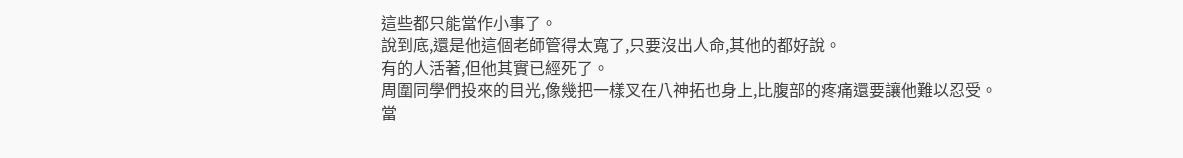這些都只能當作小事了。
說到底,還是他這個老師管得太寬了,只要沒出人命,其他的都好說。
有的人活著,但他其實已經死了。
周圍同學們投來的目光,像幾把一樣叉在八神拓也身上,比腹部的疼痛還要讓他難以忍受。
當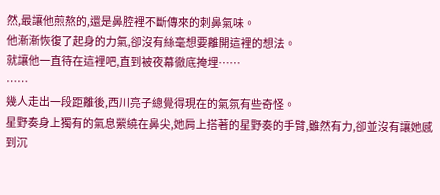然,最讓他煎熬的,還是鼻腔裡不斷傳來的刺鼻氣味。
他漸漸恢復了起身的力氣,卻沒有絲毫想要離開這裡的想法。
就讓他一直待在這裡吧,直到被夜幕徹底掩埋……
……
幾人走出一段距離後,西川亮子總覺得現在的氣氛有些奇怪。
星野奏身上獨有的氣息縈繞在鼻尖,她肩上搭著的星野奏的手臂,雖然有力,卻並沒有讓她感到沉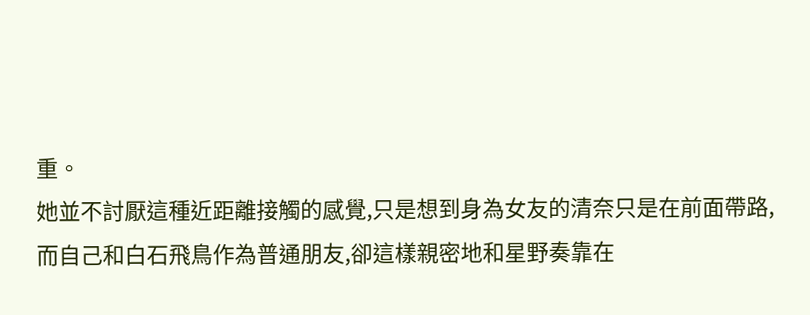重。
她並不討厭這種近距離接觸的感覺,只是想到身為女友的清奈只是在前面帶路,
而自己和白石飛鳥作為普通朋友,卻這樣親密地和星野奏靠在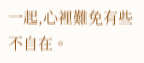一起,心裡難免有些不自在。